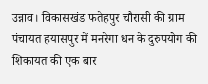उन्नाव। विकासखंड फतेहपुर चौरासी की ग्राम पंचायत हयासपुर में मनरेगा धन के दुरुपयोग की शिकायत की एक बार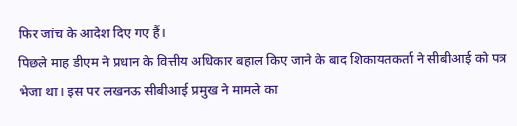फिर जांच के आदेश दिए गए हैं।
पिछले माह डीएम ने प्रधान के वित्तीय अधिकार बहाल किए जाने के बाद शिकायतकर्ता ने सीबीआई को पत्र भेजा था। इस पर लखनऊ सीबीआई प्रमुख ने मामले का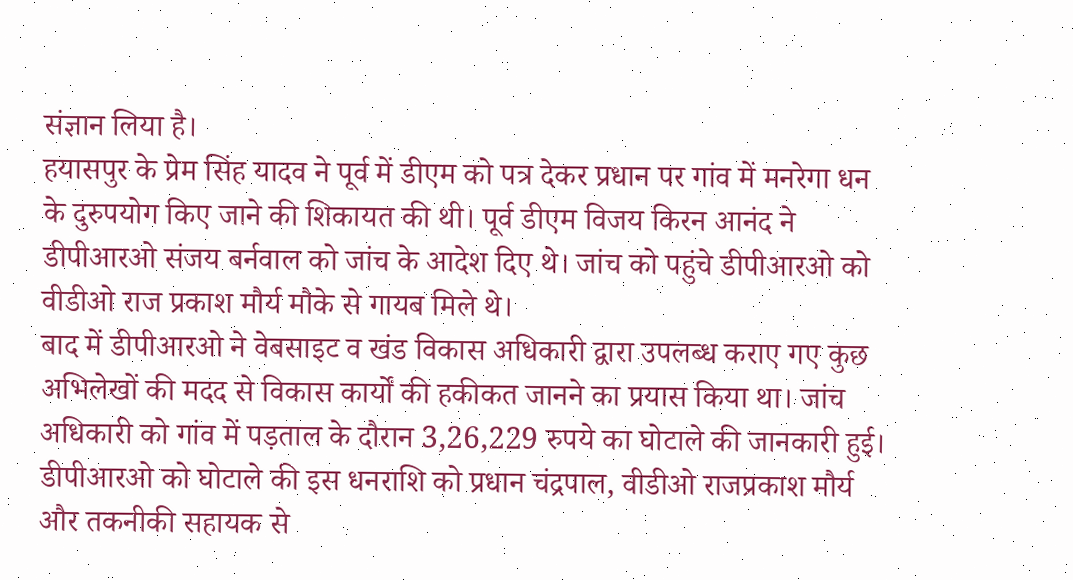संज्ञान लिया है।
हयासपुर के प्रेम सिंह यादव ने पूर्व में डीएम को पत्र देकर प्रधान पर गांव में मनरेगा धन के दुरुपयोग किए जाने की शिकायत की थी। पूर्व डीएम विजय किरन आनंद ने डीपीआरओ संजय बर्नवाल को जांच के आदेश दिए थे। जांच को पहुंचे डीपीआरओ को वीडीओ राज प्रकाश मौर्य मौके से गायब मिले थे।
बाद में डीपीआरओ ने वेबसाइट व खंड विकास अधिकारी द्वारा उपलब्ध कराए गए कुछ अभिलेखों की मदद से विकास कार्यों की हकीकत जानने का प्रयास किया था। जांच अधिकारी को गांव में पड़ताल के दौरान 3,26,229 रुपये का घोटाले की जानकारी हुई।
डीपीआरओ को घोटाले की इस धनराशि को प्रधान चंद्रपाल, वीडीओ राजप्रकाश मौर्य और तकनीकी सहायक से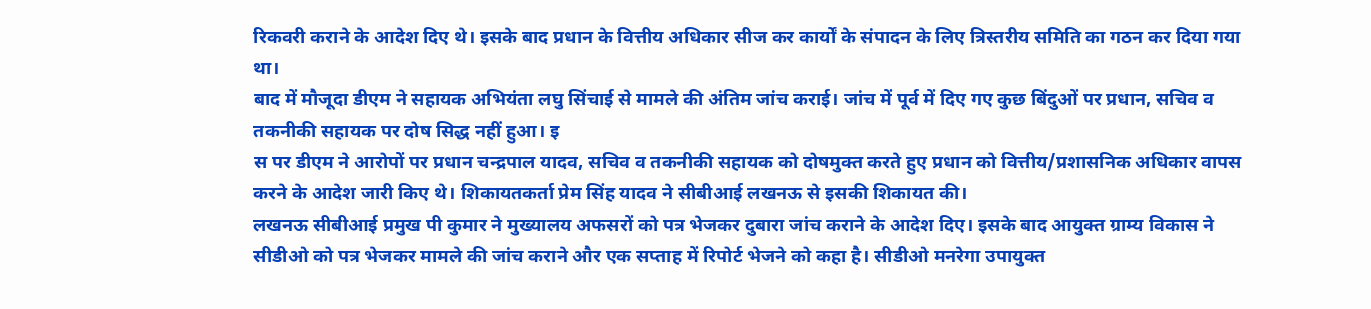रिकवरी कराने के आदेश दिए थे। इसके बाद प्रधान के वित्तीय अधिकार सीज कर कार्यों के संपादन के लिए त्रिस्तरीय समिति का गठन कर दिया गया था।
बाद में मौजूदा डीएम ने सहायक अभियंता लघु सिंचाई से मामले की अंतिम जांच कराई। जांच में पूर्व में दिए गए कुछ बिंदुओं पर प्रधान, सचिव व तकनीकी सहायक पर दोष सिद्ध नहीं हुआ। इ
स पर डीएम ने आरोपों पर प्रधान चन्द्रपाल यादव, सचिव व तकनीकी सहायक को दोषमुक्त करते हुए प्रधान को वित्तीय/प्रशासनिक अधिकार वापस करने के आदेश जारी किए थे। शिकायतकर्ता प्रेम सिंह यादव ने सीबीआई लखनऊ से इसकी शिकायत की।
लखनऊ सीबीआई प्रमुख पी कुमार ने मुख्यालय अफसरों को पत्र भेजकर दुबारा जांच कराने के आदेश दिए। इसके बाद आयुक्त ग्राम्य विकास ने सीडीओ को पत्र भेजकर मामले की जांच कराने और एक सप्ताह में रिपोर्ट भेजने को कहा है। सीडीओ मनरेगा उपायुक्त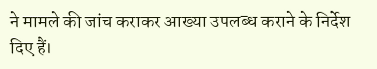ने मामले की जांच कराकर आख्या उपलब्ध कराने के निर्देश दिए हैं।